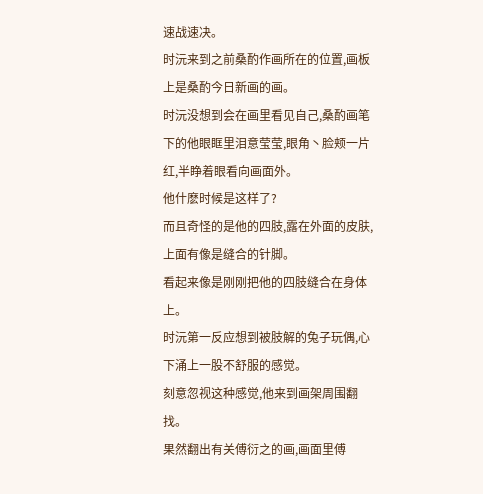速战速决。
时沅来到之前桑酌作画所在的位置,画板上是桑酌今日新画的画。
时沅没想到会在画里看见自己,桑酌画笔下的他眼眶里泪意莹莹,眼角丶脸颊一片红,半睁着眼看向画面外。
他什麽时候是这样了?
而且奇怪的是他的四肢,露在外面的皮肤,上面有像是缝合的针脚。
看起来像是刚刚把他的四肢缝合在身体上。
时沅第一反应想到被肢解的兔子玩偶,心下涌上一股不舒服的感觉。
刻意忽视这种感觉,他来到画架周围翻找。
果然翻出有关傅衍之的画,画面里傅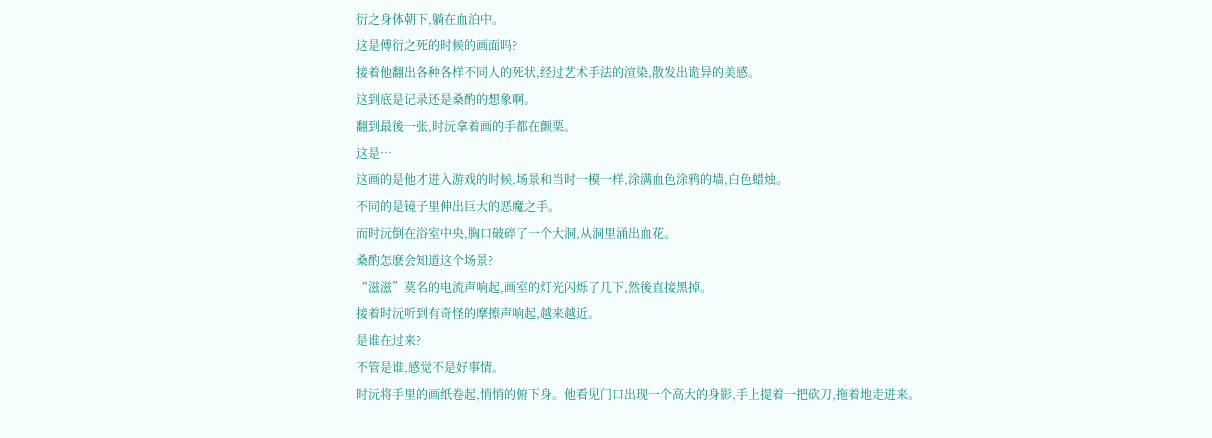衍之身体朝下,躺在血泊中。
这是傅衍之死的时候的画面吗?
接着他翻出各种各样不同人的死状,经过艺术手法的渲染,散发出诡异的美感。
这到底是记录还是桑酌的想象啊。
翻到最後一张,时沅拿着画的手都在颤栗。
这是…
这画的是他才进入游戏的时候,场景和当时一模一样,涂满血色涂鸦的墙,白色蜡烛。
不同的是镜子里伸出巨大的恶魔之手。
而时沅倒在浴室中央,胸口破碎了一个大洞,从洞里涌出血花。
桑酌怎麽会知道这个场景?
“滋滋”莫名的电流声响起,画室的灯光闪烁了几下,然後直接黑掉。
接着时沅听到有奇怪的摩擦声响起,越来越近。
是谁在过来?
不管是谁,感觉不是好事情。
时沅将手里的画纸卷起,悄悄的俯下身。他看见门口出现一个高大的身影,手上提着一把砍刀,拖着地走进来。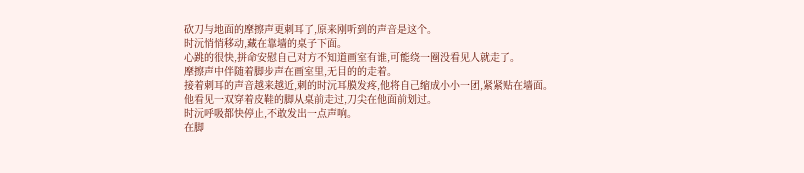砍刀与地面的摩擦声更刺耳了,原来刚听到的声音是这个。
时沅悄悄移动,藏在靠墙的桌子下面。
心跳的很快,拼命安慰自己对方不知道画室有谁,可能绕一圈没看见人就走了。
摩擦声中伴随着脚步声在画室里,无目的的走着。
接着刺耳的声音越来越近,刺的时沅耳膜发疼,他将自己缩成小小一团,紧紧贴在墙面。
他看见一双穿着皮鞋的脚从桌前走过,刀尖在他面前划过。
时沅呼吸都快停止,不敢发出一点声响。
在脚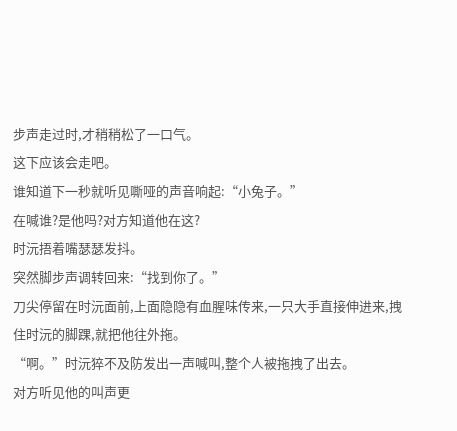步声走过时,才稍稍松了一口气。
这下应该会走吧。
谁知道下一秒就听见嘶哑的声音响起:“小兔子。”
在喊谁?是他吗?对方知道他在这?
时沅捂着嘴瑟瑟发抖。
突然脚步声调转回来:“找到你了。”
刀尖停留在时沅面前,上面隐隐有血腥味传来,一只大手直接伸进来,拽住时沅的脚踝,就把他往外拖。
“啊。”时沅猝不及防发出一声喊叫,整个人被拖拽了出去。
对方听见他的叫声更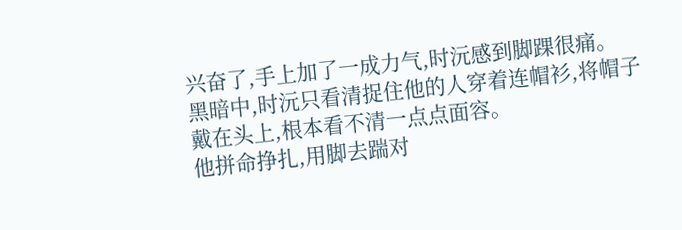兴奋了,手上加了一成力气,时沅感到脚踝很痛。
黑暗中,时沅只看清捉住他的人穿着连帽衫,将帽子戴在头上,根本看不清一点点面容。
他拼命挣扎,用脚去踹对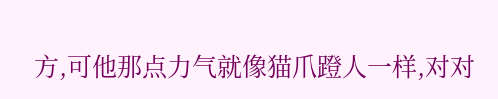方,可他那点力气就像猫爪蹬人一样,对对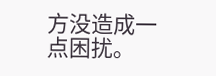方没造成一点困扰。